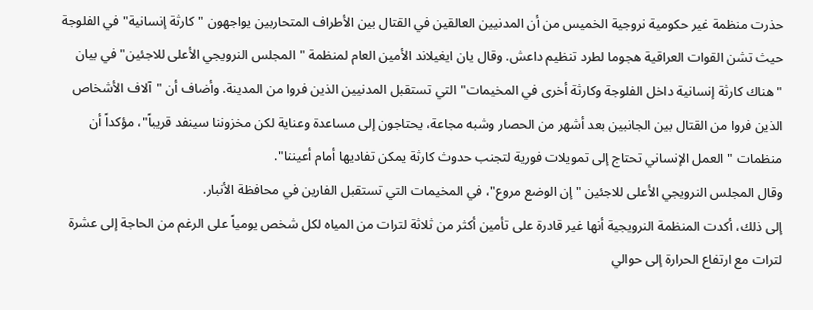حذرت منظمة غير حكومية نروجية الخميس من أن المدنيين العالقين في القتال بين الأطراف المتحاربين يواجهون "كارثة إنسانية" في الفلوجة حيث تشن القوات العراقية هجوما لطرد تنظيم داعش. وقال يان ايغيلاند الأمين العام لمنظمة "المجلس النرويجي الأعلى للاجئين" في بيان "هناك كارثة إنسانية داخل الفلوجة وكارثة أخرى في المخيمات" التي تستقبل المدنيين الذين فروا من المدينة. وأضاف أن "آلاف الأشخاص الذين فروا من القتال بين الجانبين بعد أشهر من الحصار وشبه مجاعة، يحتاجون إلى مساعدة وعناية لكن مخزوننا سينفد قريباً"، مؤكداً أن منظمات "العمل الإنساني تحتاج إلى تمويلات فورية لتجنب حدوث كارثة يمكن تفاديها أمام أعيننا".
وقال المجلس النرويجي الأعلى للاجئين "إن الوضع مروع"، في المخيمات التي تستقبل الفارين في محافظة الأنبار.
إلى ذلك، أكدت المنظمة النرويجية أنها غير قادرة على تأمين أكثر من ثلاثة لترات من المياه لكل شخص يومياً على الرغم من الحاجة إلى عشرة لترات مع ارتفاع الحرارة إلى حوالي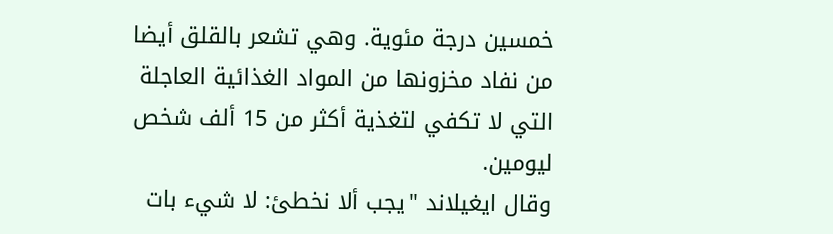خمسين درجة مئوية. وهي تشعر بالقلق أيضا من نفاد مخزونها من المواد الغذائية العاجلة التي لا تكفي لتغذية أكثر من 15 ألف شخص ليومين.
وقال ايغيلاند "يجب ألا نخطئ: لا شيء بات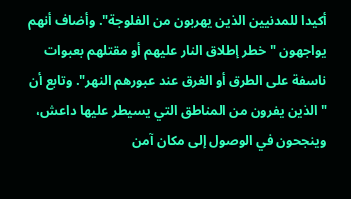أكيدا للمدنيين الذين يهربون من الفلوجة". وأضاف أنهم يواجهون "خطر إطلاق النار عليهم أو مقتلهم بعبوات ناسفة على الطرق أو الغرق عند عبورهم النهر". وتابع أن "الذين يفرون من المناطق التي يسيطر عليها داعش، وينجحون في الوصول إلى مكان آمن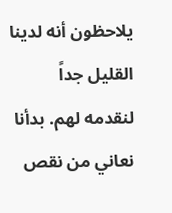يلاحظون أنه لدينا القليل جداً لنقدمه لهم. بدأنا نعاني من نقص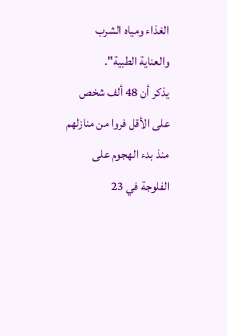الغذاء ومياه الشرب والعناية الطبية".
يذكر أن 48 ألف شخص على الأقل فروا من منازلهم منذ بدء الهجوم على الفلوجة في 23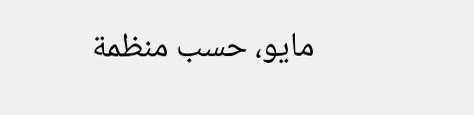مايو، حسب منظمة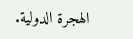الهجرة الدولية.